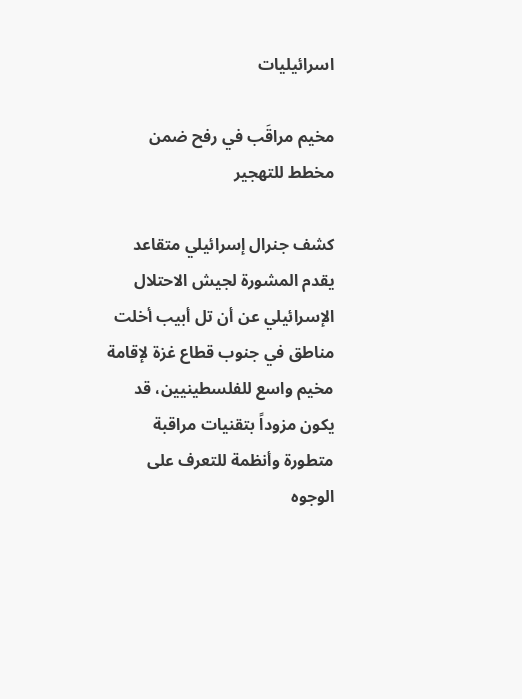اسرائيليات

مخيم مراقَب في رفح ضمن مخطط للتهجير

كشف جنرال إسرائيلي متقاعد يقدم المشورة لجيش الاحتلال الإسرائيلي عن أن تل أبيب أخلت مناطق في جنوب قطاع غزة لإقامة مخيم واسع للفلسطينيين، قد يكون مزوداً بتقنيات مراقبة متطورة وأنظمة للتعرف على الوجوه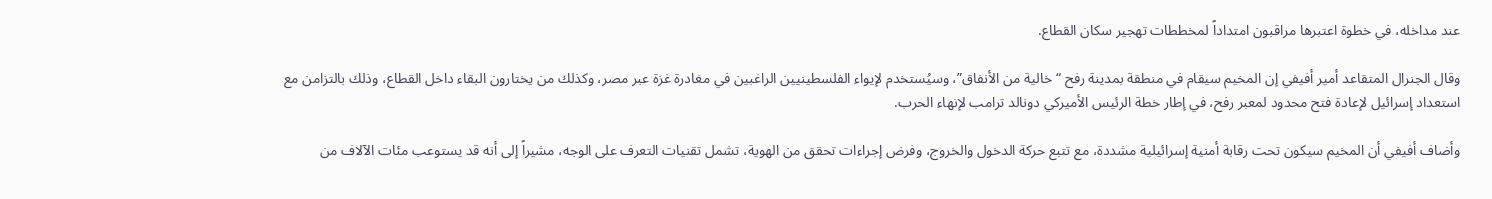عند مداخله، في خطوة اعتبرها مراقبون امتداداً لمخططات تهجير سكان القطاع.

وقال الجنرال المتقاعد أمير أفيفي إن المخيم سيقام في منطقة بمدينة رفح “خالية من الأنفاق”، وسيُستخدم لإيواء الفلسطينيين الراغبين في مغادرة غزة عبر مصر، وكذلك من يختارون البقاء داخل القطاع، وذلك بالتزامن مع استعداد إسرائيل لإعادة فتح محدود لمعبر رفح، في إطار خطة الرئيس الأميركي دونالد ترامب لإنهاء الحرب.

وأضاف أفيفي أن المخيم سيكون تحت رقابة أمنية إسرائيلية مشددة، مع تتبع حركة الدخول والخروج، وفرض إجراءات تحقق من الهوية، تشمل تقنيات التعرف على الوجه، مشيراً إلى أنه قد يستوعب مئات الآلاف من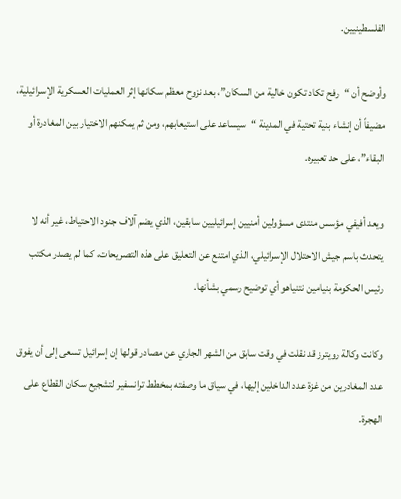الفلسطينيين.

وأوضح أن “رفح تكاد تكون خالية من السكان”، بعد نزوح معظم سكانها إثر العمليات العسكرية الإسرائيلية، مضيفاً أن إنشاء بنية تحتية في المدينة “سيساعد على استيعابهم، ومن ثم يمكنهم الاختيار بين المغادرة أو البقاء”، على حد تعبيره.

ويعد أفيفي مؤسس منتدى مسؤولين أمنيين إسرائيليين سابقين، الذي يضم آلاف جنود الاحتياط، غير أنه لا يتحدث باسم جيش الاحتلال الإسرائيلي، الذي امتنع عن التعليق على هذه التصريحات، كما لم يصدر مكتب رئيس الحكومة بنيامين نتنياهو أي توضيح رسمي بشأنها.

وكانت وكالة رويترز قد نقلت في وقت سابق من الشهر الجاري عن مصادر قولها إن إسرائيل تسعى إلى أن يفوق عدد المغادرين من غزة عدد الداخلين إليها، في سياق ما وصفته بمخطط ترانسفير لتشجيع سكان القطاع على الهجرة.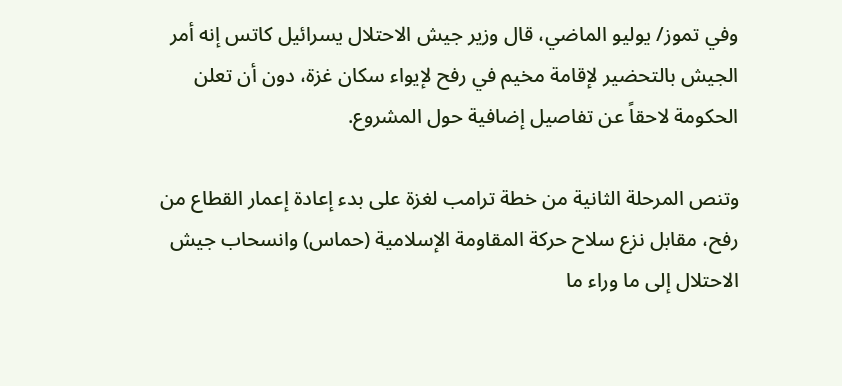وفي تموز/ يوليو الماضي، قال وزير جيش الاحتلال يسرائيل كاتس إنه أمر الجيش بالتحضير لإقامة مخيم في رفح لإيواء سكان غزة، دون أن تعلن الحكومة لاحقاً عن تفاصيل إضافية حول المشروع.

وتنص المرحلة الثانية من خطة ترامب لغزة على بدء إعادة إعمار القطاع من رفح، مقابل نزع سلاح حركة المقاومة الإسلامية (حماس) وانسحاب جيش الاحتلال إلى ما وراء ما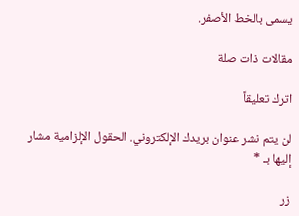يسمى بالخط الأصفر.

مقالات ذات صلة

اترك تعليقاً

لن يتم نشر عنوان بريدك الإلكتروني. الحقول الإلزامية مشار إليها بـ *

زر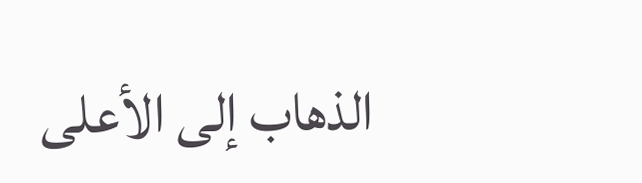الذهاب إلى الأعلى